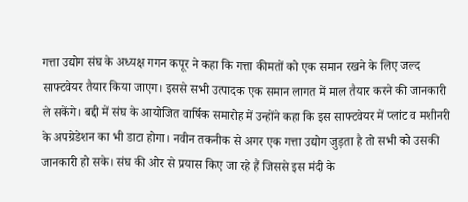गत्ता उद्योग संघ के अध्यक्ष गगन कपूर ने कहा कि गत्ता कीमतों को एक समान रखने के लिए जल्द साफ्टवेयर तैयार किया जाएग। इससे सभी उत्पादक एक समान लागत में माल तैयार करने की जानकारी ले सकेंगे। बद्दी में संघ के आयोजित वार्षिक समारोह में उन्होंने कहा कि इस साफ्टवेयर में प्लांट व मशीनरी के अपग्रेडेशन का भी डाटा होगा। नवीन तकनीक से अगर एक गत्ता उद्योग जुड़ता है तो सभी को उसकी जानकारी हो सके। संघ की ओर से प्रयास किए जा रहे हैं जिससे इस मंदी के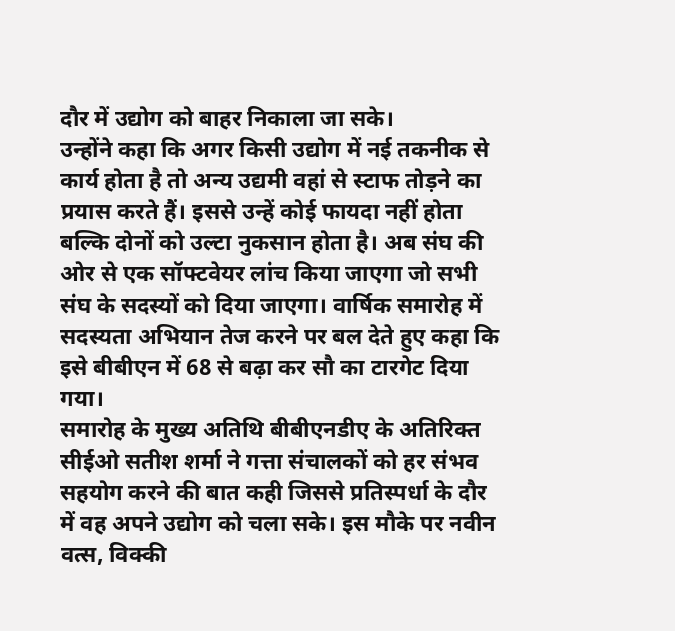दौर में उद्योग को बाहर निकाला जा सके।
उन्होंने कहा कि अगर किसी उद्योग में नई तकनीक से कार्य होता है तो अन्य उद्यमी वहां से स्टाफ तोड़ने का प्रयास करते हैं। इससे उन्हें कोई फायदा नहीं होता बल्कि दोनों को उल्टा नुकसान होता है। अब संघ की ओर से एक सॉफ्टवेयर लांच किया जाएगा जो सभी संघ के सदस्यों को दिया जाएगा। वार्षिक समारोह में सदस्यता अभियान तेज करने पर बल देते हुए कहा कि इसे बीबीएन में 68 से बढ़ा कर सौ का टारगेट दिया गया।
समारोह के मुख्य अतिथि बीबीएनडीए के अतिरिक्त सीईओ सतीश शर्मा ने गत्ता संचालकों को हर संभव सहयोग करने की बात कही जिससे प्रतिस्पर्धा के दौर में वह अपने उद्योग को चला सके। इस मौके पर नवीन वत्स, विक्की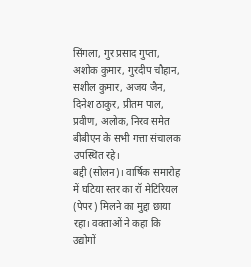सिंगला, गुर प्रसाद गुप्ता, अशोक कुमार, गुरदीप चौहान, सशील कुमार, अजय जैन, दिनेश ठाकुर, प्रीतम पाल, प्रवीण, अलोक, निरव समेत बीबीएन के सभी गत्ता संचालक उपस्थित रहे।
बद्दी (सोलन)। वार्षिक समारोह में घटिया स्तर का रॉ मेटिरियल (पेपर) मिलने का मुद्दा छाया रहा। वक्ताओं ने कहा कि उद्योगों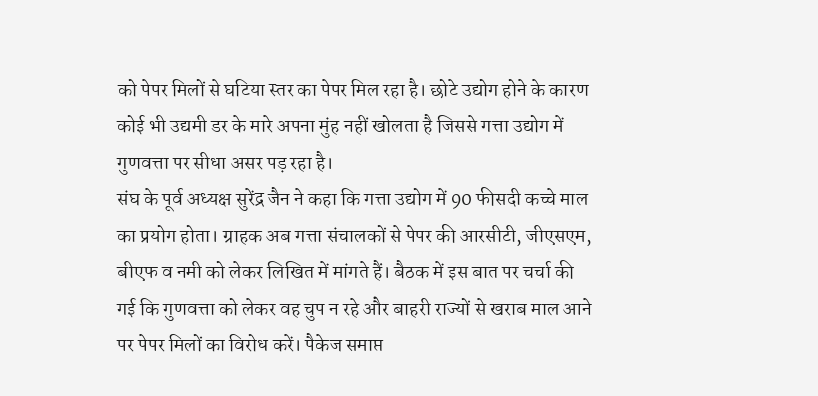को पेपर मिलों से घटिया स्तर का पेपर मिल रहा है। छोटे उद्योग होने के कारण कोई भी उद्यमी डर के मारे अपना मुंह नहीं खोलता है जिससे गत्ता उद्योग में गुणवत्ता पर सीधा असर पड़ रहा है।
संघ के पूर्व अध्यक्ष सुरेंद्र जैन ने कहा कि गत्ता उद्योग में 90 फीसदी कच्चे माल का प्रयोग होता। ग्राहक अब गत्ता संचालकों से पेपर की आरसीटी, जीएसएम, बीएफ व नमी को लेकर लिखित में मांगते हैं। बैठक में इस बात पर चर्चा की गई कि गुणवत्ता को लेकर वह चुप न रहे और बाहरी राज्यों से खराब माल आने पर पेपर मिलों का विरोध करें। पैकेज समाप्त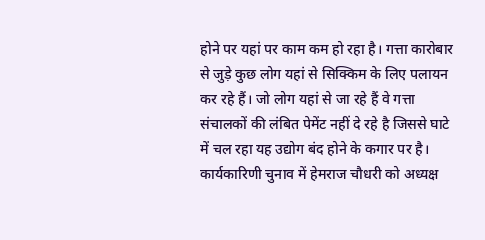होने पर यहां पर काम कम हो रहा है। गत्ता कारोबार से जुड़े कुछ लोग यहां से सिक्किम के लिए पलायन कर रहे हैं। जो लोग यहां से जा रहे हैं वे गत्ता संचालकों की लंबित पेमेंट नहीं दे रहे है जिससे घाटे में चल रहा यह उद्योग बंद होने के कगार पर है।
कार्यकारिणी चुनाव में हेमराज चौधरी को अध्यक्ष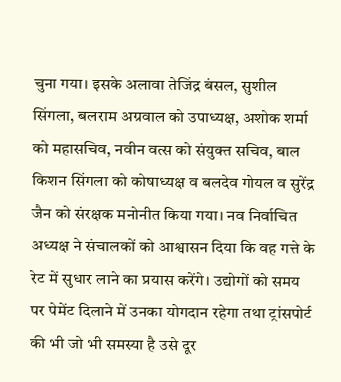चुना गया। इसके अलावा तेजिंद्र बंसल, सुशील सिंगला, बलराम अग्रवाल को उपाध्यक्ष, अशोक शर्मा को महासचिव, नवीन वत्स को संयुक्त सचिव, बाल किशन सिंगला को कोषाध्यक्ष व बलदेव गोयल व सुरेंद्र जैन को संरक्षक मनोनीत किया गया। नव निर्वाचित अध्यक्ष ने संचालकों को आश्वासन दिया कि वह गत्ते के रेट में सुधार लाने का प्रयास करेंगे। उद्योगों को समय पर पेमेंट दिलाने में उनका योगदान रहेगा तथा ट्रांसपोर्ट की भी जो भी समस्या है उसे दूर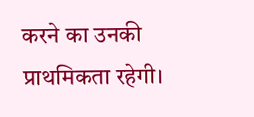करने का उनकी प्राथमिकता रहेगी।